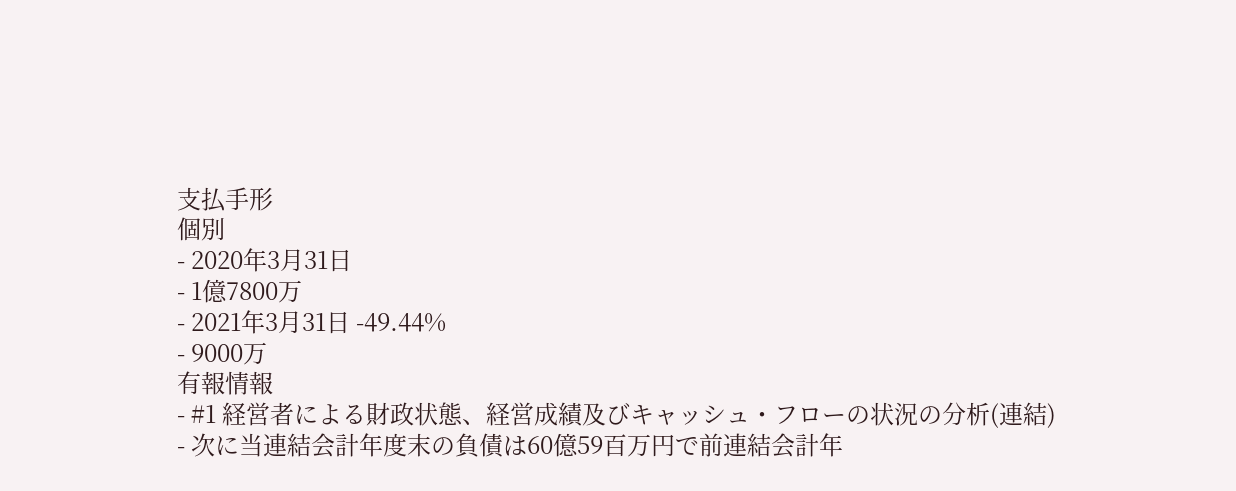支払手形
個別
- 2020年3月31日
- 1億7800万
- 2021年3月31日 -49.44%
- 9000万
有報情報
- #1 経営者による財政状態、経営成績及びキャッシュ・フローの状況の分析(連結)
- 次に当連結会計年度末の負債は60億59百万円で前連結会計年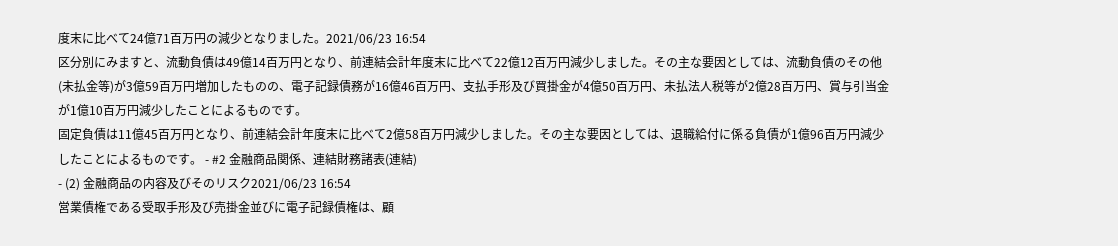度末に比べて24億71百万円の減少となりました。2021/06/23 16:54
区分別にみますと、流動負債は49億14百万円となり、前連結会計年度末に比べて22億12百万円減少しました。その主な要因としては、流動負債のその他(未払金等)が3億59百万円増加したものの、電子記録債務が16億46百万円、支払手形及び買掛金が4億50百万円、未払法人税等が2億28百万円、賞与引当金が1億10百万円減少したことによるものです。
固定負債は11億45百万円となり、前連結会計年度末に比べて2億58百万円減少しました。その主な要因としては、退職給付に係る負債が1億96百万円減少したことによるものです。 - #2 金融商品関係、連結財務諸表(連結)
- (2) 金融商品の内容及びそのリスク2021/06/23 16:54
営業債権である受取手形及び売掛金並びに電子記録債権は、顧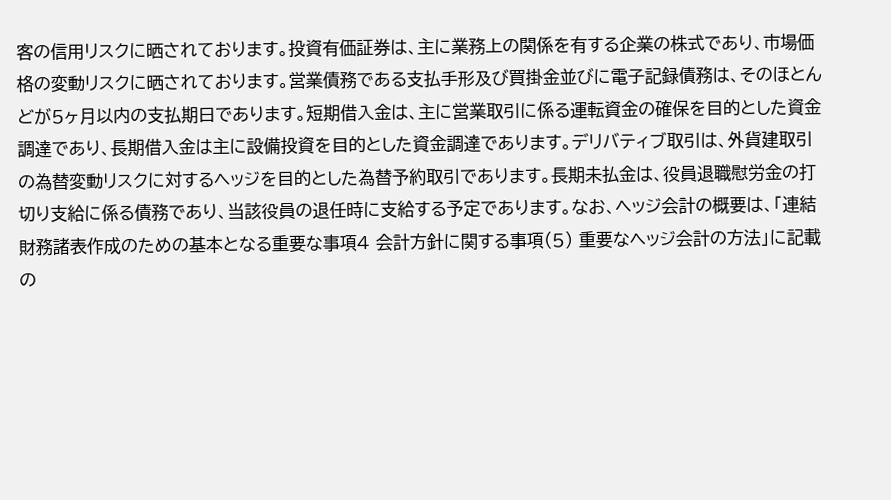客の信用リスクに晒されております。投資有価証券は、主に業務上の関係を有する企業の株式であり、市場価格の変動リスクに晒されております。営業債務である支払手形及び買掛金並びに電子記録債務は、そのほとんどが5ヶ月以内の支払期日であります。短期借入金は、主に営業取引に係る運転資金の確保を目的とした資金調達であり、長期借入金は主に設備投資を目的とした資金調達であります。デリバティブ取引は、外貨建取引の為替変動リスクに対するヘッジを目的とした為替予約取引であります。長期未払金は、役員退職慰労金の打切り支給に係る債務であり、当該役員の退任時に支給する予定であります。なお、ヘッジ会計の概要は、「連結財務諸表作成のための基本となる重要な事項4 会計方針に関する事項(5) 重要なヘッジ会計の方法」に記載の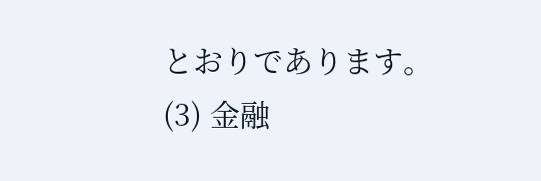とおりであります。
(3) 金融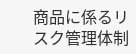商品に係るリスク管理体制